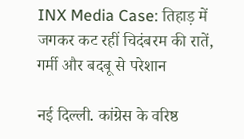INX Media Case: तिहाड़ में जगकर कट रहीं चिदंबरम की रातें, गर्मी और बदबू से परेशान

नई दिल्ली. कांग्रेस के वरिष्ठ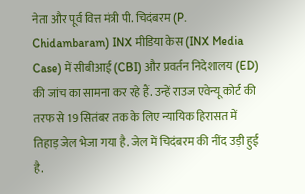नेता और पूर्व वित्त मंत्री पी. चिदंबरम (P. Chidambaram) INX मीडिया केस (INX Media Case) में सीबीआई (CBI) और प्रवर्तन निदेशालय (ED) की जांच का सामना कर रहे हैं. उन्हें राउज एवेन्यू कोर्ट की तरफ से 19 सितंबर तक के लिए न्यायिक हिरासत में तिहाड़ जेल भेजा गया है. जेल में चिदंबरम की नींद उड़ी हुई है.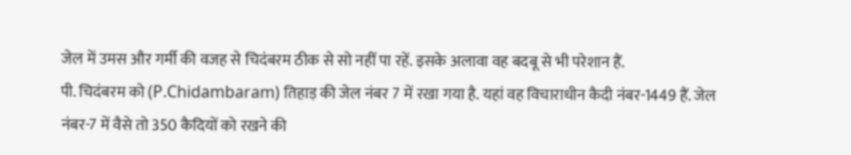जेल में उमस और गर्मी की वजह से चिदंबरम ठीक से सो नहीं पा रहें. इसके अलावा वह बदबू से भी परेशान हैं.
पी. चिदंबरम को (P.Chidambaram) तिहाड़ की जेल नंबर 7 में रखा गया है. यहां वह विचाराधीन कैदी नंबर-1449 हैं. जेल नंबर-7 में वैसे तो 350 कैदियों को रखने की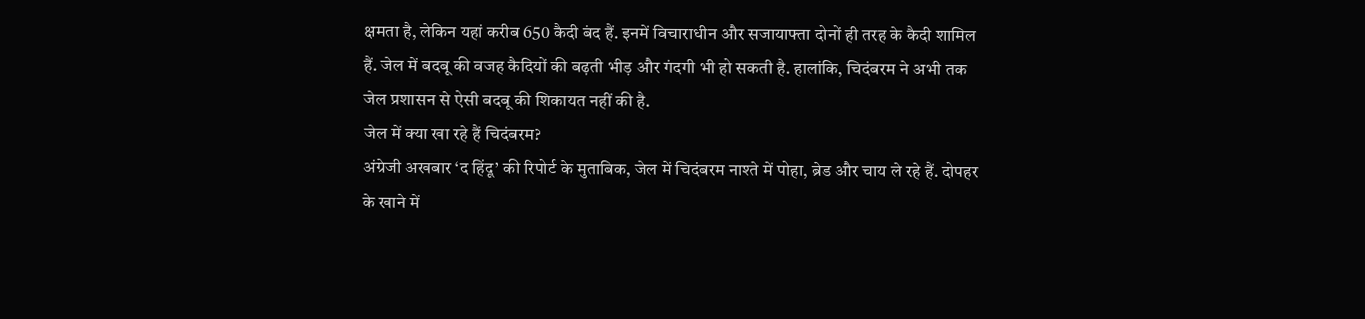क्षमता है, लेकिन यहां करीब 650 कैदी बंद हैं. इनमें विचाराधीन और सजायाफ्ता दोनों ही तरह के कैदी शामिल हैं. जेल में बदबू की वजह कैदियों की बढ़ती भीड़ और गंदगी भी हो सकती है. हालांकि, चिदंबरम ने अभी तक जेल प्रशासन से ऐसी बदबू की शिकायत नहीं की है.
जेल में क्या खा रहे हैं चिदंबरम?
अंग्रेजी अखबार ‘द हिंदू’ की रिपोर्ट के मुताबिक, जेल में चिदंबरम नाश्ते में पोहा, ब्रेड और चाय ले रहे हैं. दोपहर के खाने में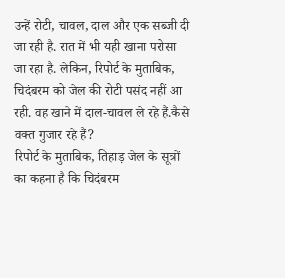उन्हें रोटी, चावल, दाल और एक सब्जी दी जा रही है. रात में भी यही खाना परोसा जा रहा है. लेकिन, रिपोर्ट के मुताबिक, चिदंबरम को जेल की रोटी पसंद नहीं आ रही. वह खाने में दाल-चावल ले रहे हैं.कैसे वक्त गुजार रहे हैं?
रिपोर्ट के मुताबिक, तिहाड़ जेल के सूत्रों का कहना है कि चिदंबरम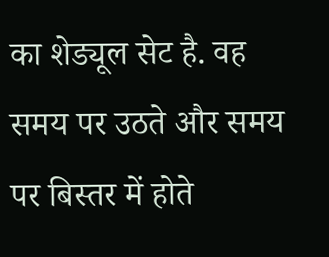का शेड्यूल सेट है. वह समय पर उठते और समय पर बिस्तर में होते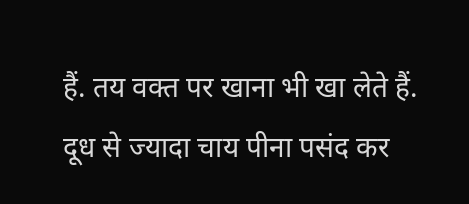हैं. तय वक्त पर खाना भी खा लेते हैं. दूध से ज्यादा चाय पीना पसंद कर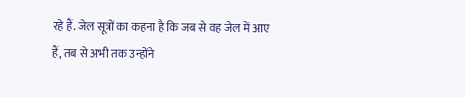रहे हैं. जेल सूत्रों का कहना है कि जब से वह जेल में आए हैं, तब से अभी तक उन्होंने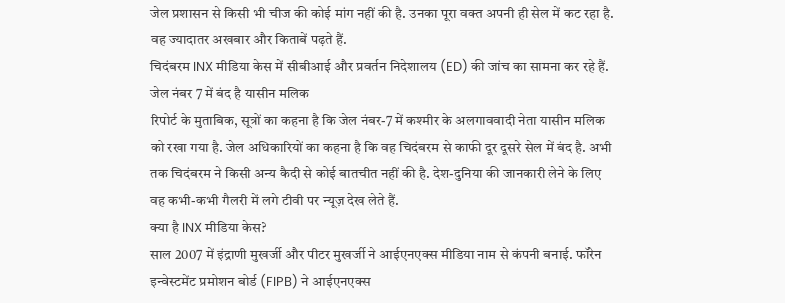जेल प्रशासन से किसी भी चीज की कोई मांग नहीं की है. उनका पूरा वक्त अपनी ही सेल में कट रहा है. वह ज्यादातर अखबार और किताबें पढ़ते हैं.
चिदंबरम INX मीडिया केस में सीबीआई और प्रवर्तन निदेशालय (ED) की जांच का सामना कर रहे हैं.
जेल नंबर 7 में बंद है यासीन मलिक
रिपोर्ट के मुताबिक, सूत्रों का कहना है कि जेल नंबर-7 में कश्मीर के अलगाववादी नेता यासीन मलिक को रखा गया है. जेल अधिकारियों का कहना है कि वह चिदंबरम से काफी दूर दूसरे सेल में बंद है. अभी तक चिदंबरम ने किसी अन्य कैदी से कोई बातचीत नहीं की है. देश-दुनिया की जानकारी लेने के लिए वह कभी-कभी गैलरी में लगे टीवी पर न्यूज़ देख लेते हैं.
क्या है INX मीडिया केस?
साल 2007 में इंद्राणी मुखर्जी और पीटर मुखर्जी ने आईएनएक्स मीडिया नाम से कंपनी बनाई. फॉरेन इन्वेस्टमेंट प्रमोशन बोर्ड (FIPB) ने आईएनएक्स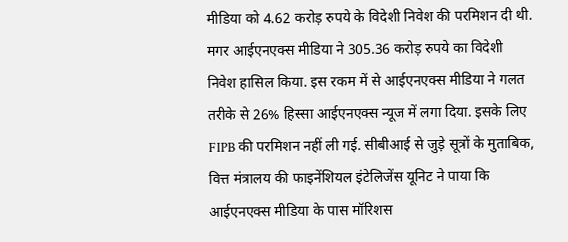मीडिया को 4.62 करोड़ रुपये के विदेशी निवेश की परमिशन दी थी. मगर आईएनएक्स मीडिया ने 305.36 करोड़ रुपये का विदेशी निवेश हासिल किया. इस रकम में से आईएनएक्स मीडिया ने गलत तरीके से 26% हिस्सा आईएनएक्स न्यूज में लगा दिया. इसके लिए FIPB की परमिशन नहीं ली गई. सीबीआई से जुड़े सूत्रों के मुताबिक, वित्त मंत्रालय की फाइनेंशियल इंटेलिजेंस यूनिट ने पाया कि आईएनएक्स मीडिया के पास मॉरिशस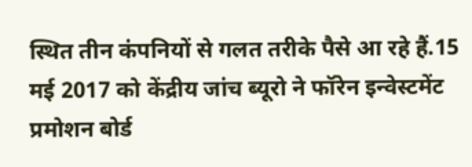स्थित तीन कंपनियों से गलत तरीके पैसे आ रहे हैं.15 मई 2017 को केंद्रीय जांच ब्यूरो ने फॉरेन इन्वेस्टमेंट प्रमोशन बोर्ड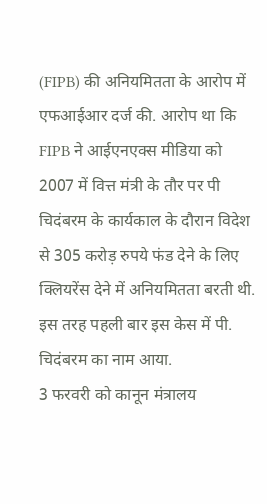(FIPB) की अनियमितता के आरोप में एफआईआर दर्ज की. आरोप था कि FIPB ने आईएनएक्स मीडिया को 2007 में वित्त मंत्री के तौर पर पी चिदंबरम के कार्यकाल के दौरान विदेश से 305 करोड़ रुपये फंड देने के लिए क्लियरेंस देने में अनियमितता बरती थी. इस तरह पहली बार इस केस में पी. चिदंबरम का नाम आया.
3 फरवरी को कानून मंत्रालय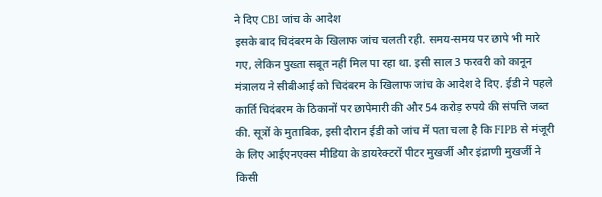ने दिए CBI जांच के आदेश
इसके बाद चिदंबरम के खिलाफ जांच चलती रही. समय-समय पर छापे भी मारे गए, लेकिन पुख्ता सबूत नहीं मिल पा रहा था. इसी साल 3 फरवरी को कानून मंत्रालय ने सीबीआई को चिदंबरम के खिलाफ जांच के आदेश दे दिए. ईडी ने पहले कार्ति चिदंबरम के ठिकानों पर छापेमारी की और 54 करोड़ रुपये की संपत्ति जब्त की. सूत्रों के मुताबिक, इसी दौरान ईडी को जांच में पता चला है कि FIPB से मंजूरी के लिए आईएनएक्स मीडिया के डायरेक्टरों पीटर मुखर्जी और इंद्राणी मुखर्जी ने किसी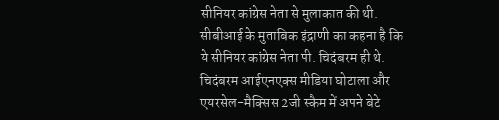सीनियर कांग्रेस नेता से मुलाकात की थी. सीबीआई के मुताबिक इंद्राणी का कहना है कि ये सीनियर कांग्रेस नेता पी. चिदंबरम ही थे.
चिदंबरम आईएनएक्स मीडिया घोटाला और एयरसेल-मैक्सिस 2जी स्कैम में अपने बेटे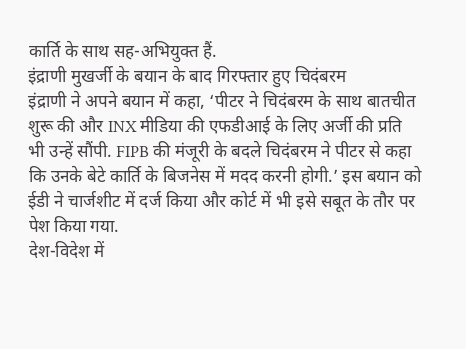कार्ति के साथ सह-अभियुक्त हैं.
इंद्राणी मुखर्जी के बयान के बाद गिरफ्तार हुए चिदंबरम
इंद्राणी ने अपने बयान में कहा, ‘पीटर ने चिदंबरम के साथ बातचीत शुरू की और INX मीडिया की एफडीआई के लिए अर्जी की प्रति भी उन्हें सौंपी. FIPB की मंजूरी के बदले चिदंबरम ने पीटर से कहा कि उनके बेटे कार्ति के बिजनेस में मदद करनी होगी.’ इस बयान को ईडी ने चार्जशीट में दर्ज किया और कोर्ट में भी इसे सबूत के तौर पर पेश किया गया.
देश-विदेश में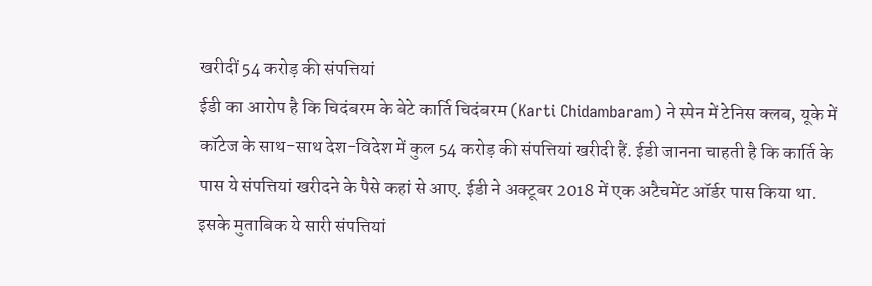खरीदीं 54 करोड़ की संपत्तियां
ईडी का आरोप है कि चिदंबरम के बेटे कार्ति चिदंबरम (Karti Chidambaram) ने स्पेन में टेनिस क्लब, यूके में कॉटेज के साथ-साथ देश-विदेश में कुल 54 करोड़ की संपत्तियां खरीदी हैं. ईडी जानना चाहती है कि कार्ति के पास ये संपत्तियां खरीदने के पैसे कहां से आए. ईडी ने अक्टूबर 2018 में एक अटैचमेंट ऑर्डर पास किया था. इसके मुताबिक ये सारी संपत्तियां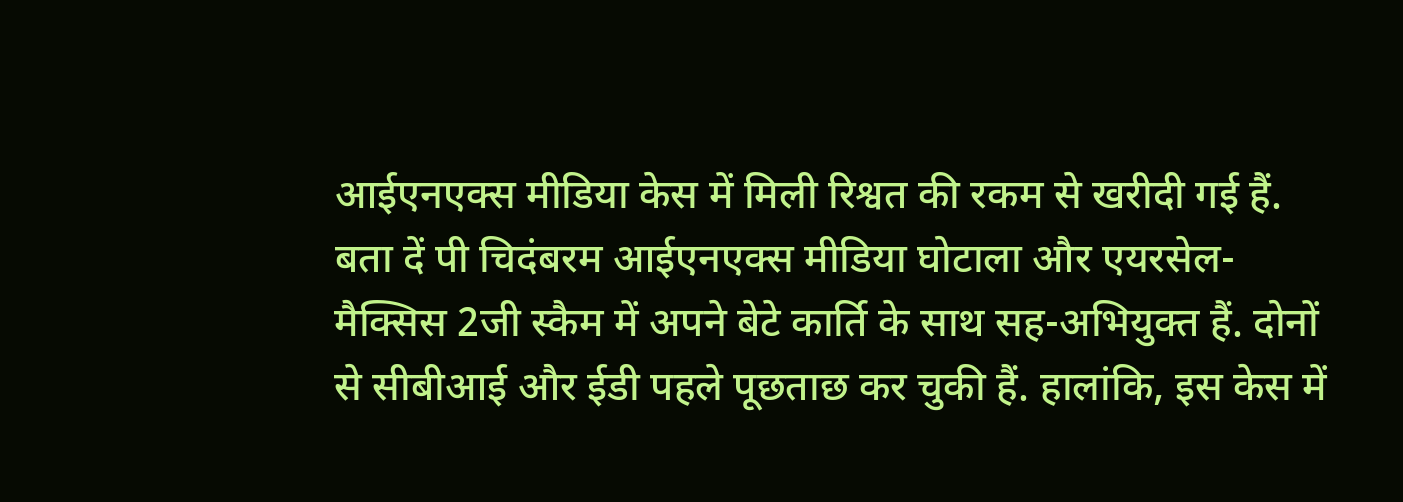आईएनएक्स मीडिया केस में मिली रिश्वत की रकम से खरीदी गई हैं.
बता दें पी चिदंबरम आईएनएक्स मीडिया घोटाला और एयरसेल-मैक्सिस 2जी स्कैम में अपने बेटे कार्ति के साथ सह-अभियुक्त हैं. दोनों से सीबीआई और ईडी पहले पूछताछ कर चुकी हैं. हालांकि, इस केस में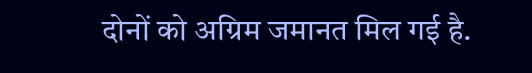दोनों को अग्रिम जमानत मिल गई है.